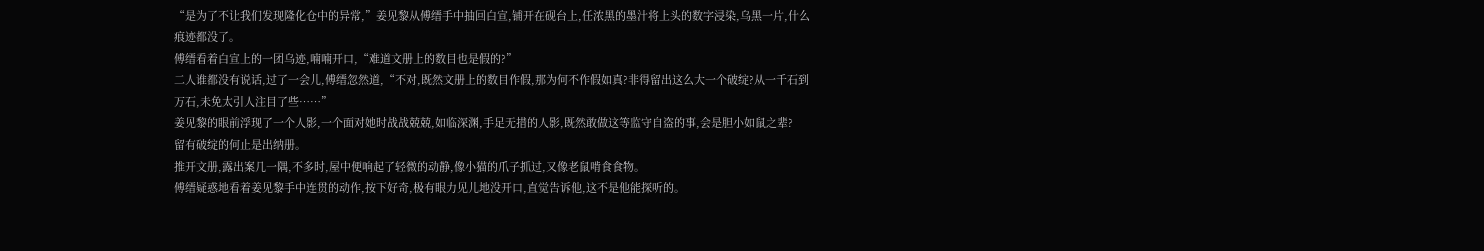“是为了不让我们发现隆化仓中的异常,”姜见黎从傅缙手中抽回白宣,铺开在砚台上,任浓黑的墨汁将上头的数字浸染,乌黑一片,什么痕迹都没了。
傅缙看着白宣上的一团乌迹,喃喃开口,“难道文册上的数目也是假的?”
二人谁都没有说话,过了一会儿,傅缙忽然道,“不对,既然文册上的数目作假,那为何不作假如真?非得留出这么大一个破绽?从一千石到万石,未免太引人注目了些……”
姜见黎的眼前浮现了一个人影,一个面对她时战战兢兢,如临深渊,手足无措的人影,既然敢做这等监守自盗的事,会是胆小如鼠之辈?
留有破绽的何止是出纳册。
推开文册,露出案几一隅,不多时,屋中便响起了轻微的动静,像小猫的爪子抓过,又像老鼠啃食食物。
傅缙疑惑地看着姜见黎手中连贯的动作,按下好奇,极有眼力见儿地没开口,直觉告诉他,这不是他能探听的。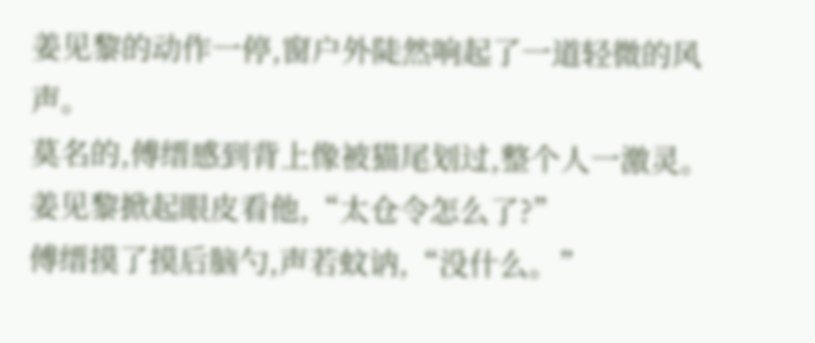姜见黎的动作一停,窗户外陡然响起了一道轻微的风声。
莫名的,傅缙感到背上像被猫尾划过,整个人一激灵。
姜见黎掀起眼皮看他,“太仓令怎么了?”
傅缙摸了摸后脑勺,声若蚊讷,“没什么。”